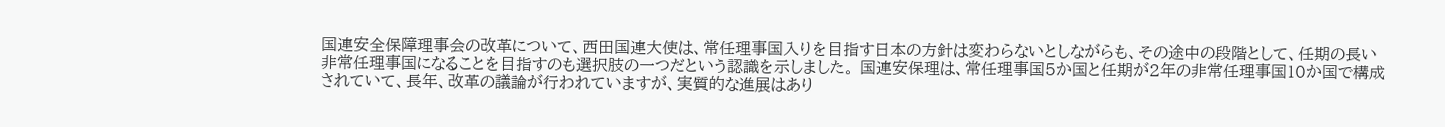国連安全保障理事会の改革について、西田国連大使は、常任理事国入りを目指す日本の方針は変わらないとしながらも、その途中の段階として、任期の長い非常任理事国になることを目指すのも選択肢の一つだという認識を示しました。 国連安保理は、常任理事国5か国と任期が2年の非常任理事国10か国で構成されていて、長年、改革の議論が行われていますが、実質的な進展はあり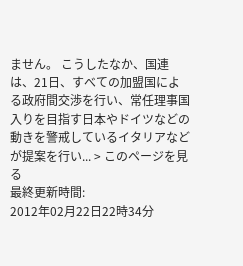ません。 こうしたなか、国連は、21日、すべての加盟国による政府間交渉を行い、常任理事国入りを目指す日本やドイツなどの動きを警戒しているイタリアなどが提案を行い... > このページを見る
最終更新時間:
2012年02月22日22時34分